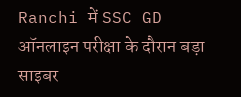Ranchi में SSC GD ऑनलाइन परीक्षा के दौरान बड़ा साइबर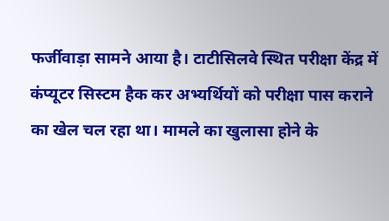फर्जीवाड़ा सामने आया है। टाटीसिलवे स्थित परीक्षा केंद्र में कंप्यूटर सिस्टम हैक कर अभ्यर्थियों को परीक्षा पास कराने का खेल चल रहा था। मामले का खुलासा होने के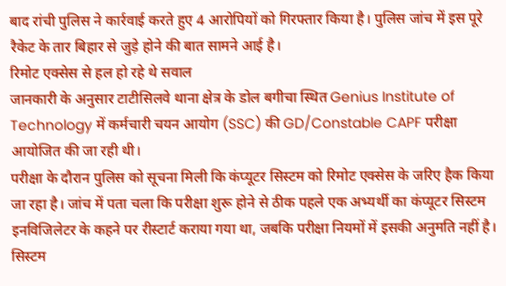बाद रांची पुलिस ने कार्रवाई करते हुए 4 आरोपियों को गिरफ्तार किया है। पुलिस जांच में इस पूरे रैकेट के तार बिहार से जुड़े होने की बात सामने आई है।
रिमोट एक्सेस से हल हो रहे थे सवाल
जानकारी के अनुसार टाटीसिलवे थाना क्षेत्र के डोल बगीचा स्थित Genius Institute of Technology में कर्मचारी चयन आयोग (SSC) की GD/Constable CAPF परीक्षा आयोजित की जा रही थी।
परीक्षा के दौरान पुलिस को सूचना मिली कि कंप्यूटर सिस्टम को रिमोट एक्सेस के जरिए हैक किया जा रहा है। जांच में पता चला कि परीक्षा शुरू होने से ठीक पहले एक अभ्यर्थी का कंप्यूटर सिस्टम इनविजिलेटर के कहने पर रीस्टार्ट कराया गया था, जबकि परीक्षा नियमों में इसकी अनुमति नहीं है।
सिस्टम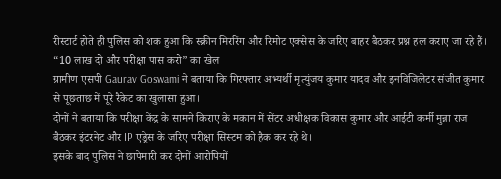रीस्टार्ट होते ही पुलिस को शक हुआ कि स्क्रीन मिररिंग और रिमोट एक्सेस के जरिए बाहर बैठकर प्रश्न हल कराए जा रहे हैं।
“10 लाख दो और परीक्षा पास करो” का खेल
ग्रामीण एसपी Gaurav Goswami ने बताया कि गिरफ्तार अभ्यर्थी मृत्युंजय कुमार यादव और इनविजिलेटर संजीत कुमार से पूछताछ में पूरे रैकेट का खुलासा हुआ।
दोनों ने बताया कि परीक्षा केंद्र के सामने किराए के मकान में सेंटर अधीक्षक विकास कुमार और आईटी कर्मी मुन्ना राज बैठकर इंटरनेट और IP एड्रेस के जरिए परीक्षा सिस्टम को हैक कर रहे थे।
इसके बाद पुलिस ने छापेमारी कर दोनों आरोपियों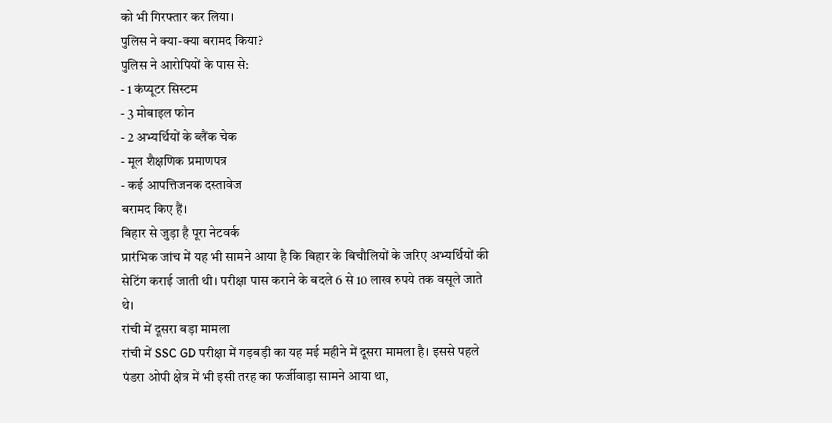को भी गिरफ्तार कर लिया।
पुलिस ने क्या-क्या बरामद किया?
पुलिस ने आरोपियों के पास से:
- 1 कंप्यूटर सिस्टम
- 3 मोबाइल फोन
- 2 अभ्यर्थियों के ब्लैंक चेक
- मूल शैक्षणिक प्रमाणपत्र
- कई आपत्तिजनक दस्तावेज
बरामद किए हैं।
बिहार से जुड़ा है पूरा नेटवर्क
प्रारंभिक जांच में यह भी सामने आया है कि बिहार के बिचौलियों के जरिए अभ्यर्थियों की सेटिंग कराई जाती थी। परीक्षा पास कराने के बदले 6 से 10 लाख रुपये तक वसूले जाते थे।
रांची में दूसरा बड़ा मामला
रांची में SSC GD परीक्षा में गड़बड़ी का यह मई महीने में दूसरा मामला है। इससे पहले पंडरा ओपी क्षेत्र में भी इसी तरह का फर्जीवाड़ा सामने आया था,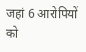जहां 6 आरोपियों को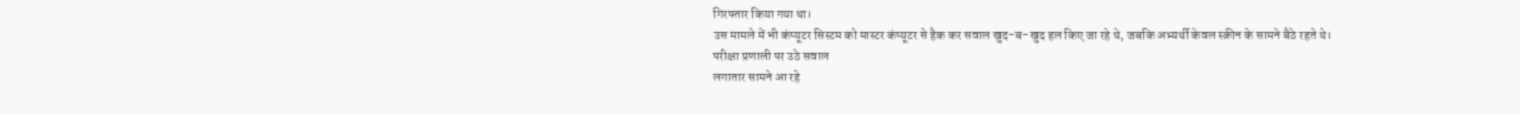गिरफ्तार किया गया था।
उस मामले में भी कंप्यूटर सिस्टम को मास्टर कंप्यूटर से हैक कर सवाल खुद-ब-खुद हल किए जा रहे थे, जबकि अभ्यर्थी केवल स्क्रीन के सामने बैठे रहते थे।
परीक्षा प्रणाली पर उठे सवाल
लगातार सामने आ रहे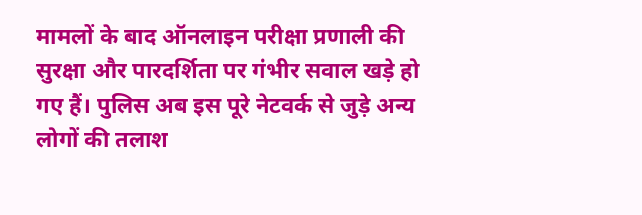मामलों के बाद ऑनलाइन परीक्षा प्रणाली की सुरक्षा और पारदर्शिता पर गंभीर सवाल खड़े हो गए हैं। पुलिस अब इस पूरे नेटवर्क से जुड़े अन्य लोगों की तलाश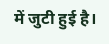में जुटी हुई है।